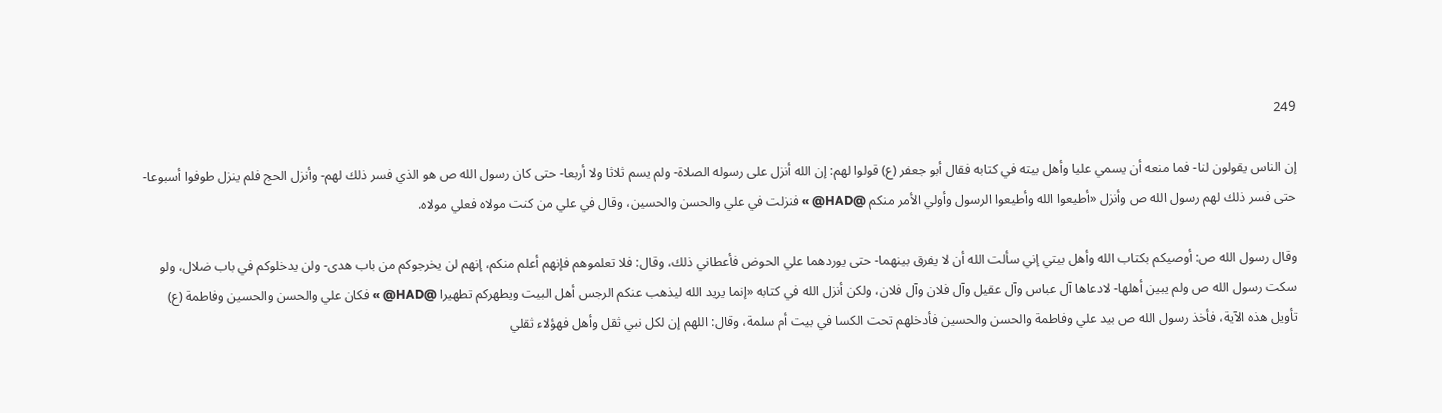249

إن الناس يقولون لنا- فما منعه أن يسمي عليا وأهل بيته في كتابه فقال أبو جعفر (ع) قولوا لهم: إن الله أنزل على رسوله الصلاة- ولم يسم ثلاثا ولا أربعا- حتى كان رسول الله ص هو الذي فسر ذلك لهم- وأنزل الحج فلم ينزل طوفوا أسبوعا- حتى فسر ذلك لهم رسول الله ص وأنزل «أطيعوا الله وأطيعوا الرسول وأولي الأمر منكم @HAD@ » فنزلت في علي والحسن والحسين، وقال في علي من كنت مولاه فعلي مولاه.

وقال رسول الله ص: أوصيكم بكتاب الله وأهل بيتي إني سألت الله أن لا يفرق بينهما- حتى يوردهما علي الحوض فأعطاني ذلك، وقال: فلا تعلموهم فإنهم أعلم منكم، إنهم لن يخرجوكم من باب هدى- ولن يدخلوكم في باب ضلال، ولو سكت رسول الله ص ولم يبين أهلها- لادعاها آل عباس وآل عقيل وآل فلان وآل فلان، ولكن أنزل الله في كتابه «إنما يريد الله ليذهب عنكم الرجس أهل البيت ويطهركم تطهيرا @HAD@ » فكان علي والحسن والحسين وفاطمة (ع) تأويل هذه الآية، فأخذ رسول الله ص بيد علي وفاطمة والحسن والحسين فأدخلهم تحت الكسا في بيت أم سلمة، وقال: اللهم إن لكل نبي ثقل وأهل فهؤلاء ثقلي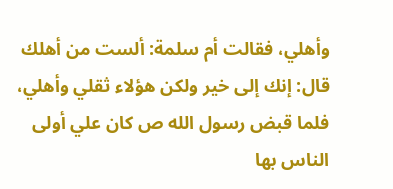وأهلي، فقالت أم سلمة: ألست من أهلك قال: إنك إلى خير ولكن هؤلاء ثقلي وأهلي، فلما قبض رسول الله ص كان علي أولى الناس بها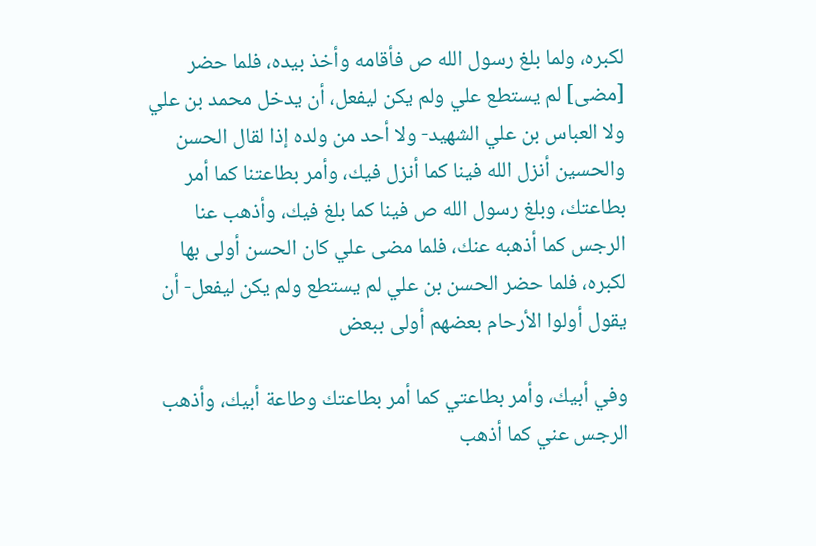لكبره، ولما بلغ رسول الله ص فأقامه وأخذ بيده، فلما حضر [مضى] لم يستطع علي ولم يكن ليفعل، أن يدخل محمد بن علي ولا العباس بن علي الشهيد- ولا أحد من ولده إذا لقال الحسن والحسين أنزل الله فينا كما أنزل فيك، وأمر بطاعتنا كما أمر بطاعتك، وبلغ رسول الله ص فينا كما بلغ فيك، وأذهب عنا الرجس كما أذهبه عنك، فلما مضى علي كان الحسن أولى بها لكبره، فلما حضر الحسن بن علي لم يستطع ولم يكن ليفعل- أن يقول أولوا الأرحام بعضهم أولى ببعض

وفي أبيك، وأمر بطاعتي كما أمر بطاعتك وطاعة أبيك، وأذهب الرجس عني كما أذهب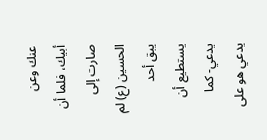عنك وعن أبيك، فلما أن صارت إلى الحسين (ع) لم يبق أحد يستطيع أن يدعي- كما يدعي هو على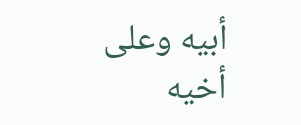أبيه وعلى أخيه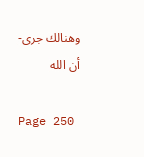وهنالك جرى- أن الله

Page 250